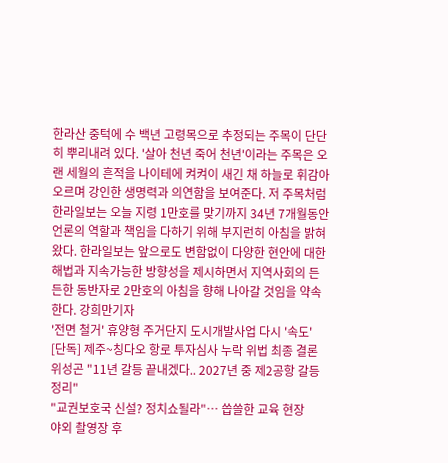한라산 중턱에 수 백년 고령목으로 추정되는 주목이 단단히 뿌리내려 있다. '살아 천년 죽어 천년'이라는 주목은 오랜 세월의 흔적을 나이테에 켜켜이 새긴 채 하늘로 휘감아오르며 강인한 생명력과 의연함을 보여준다. 저 주목처럼 한라일보는 오늘 지령 1만호를 맞기까지 34년 7개월동안 언론의 역할과 책임을 다하기 위해 부지런히 아침을 밝혀왔다. 한라일보는 앞으로도 변함없이 다양한 현안에 대한 해법과 지속가능한 방향성을 제시하면서 지역사회의 든든한 동반자로 2만호의 아침을 향해 나아갈 것임을 약속한다. 강희만기자
'전면 철거' 휴양형 주거단지 도시개발사업 다시 '속도'
[단독] 제주~칭다오 항로 투자심사 누락 위법 최종 결론
위성곤 "11년 갈등 끝내겠다.. 2027년 중 제2공항 갈등 정리"
"교권보호국 신설? 정치쇼될라"… 씁쓸한 교육 현장
야외 촬영장 후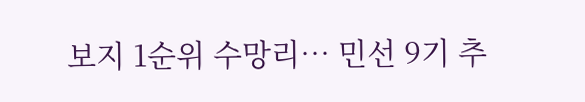보지 1순위 수망리… 민선 9기 추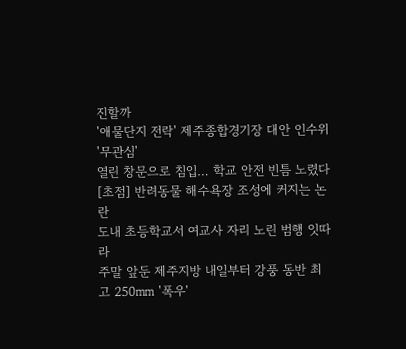진할까
'애물단지 전락' 제주종합경기장 대안 인수위 '무관심'
열린 창문으로 침입… 학교 안전 빈틈 노렸다
[초점] 반려동물 해수욕장 조성에 커지는 논란
도내 초등학교서 여교사 자리 노린 범행 잇따라
주말 앞둔 제주지방 내일부터 강풍 동반 최고 250㎜ '폭우'